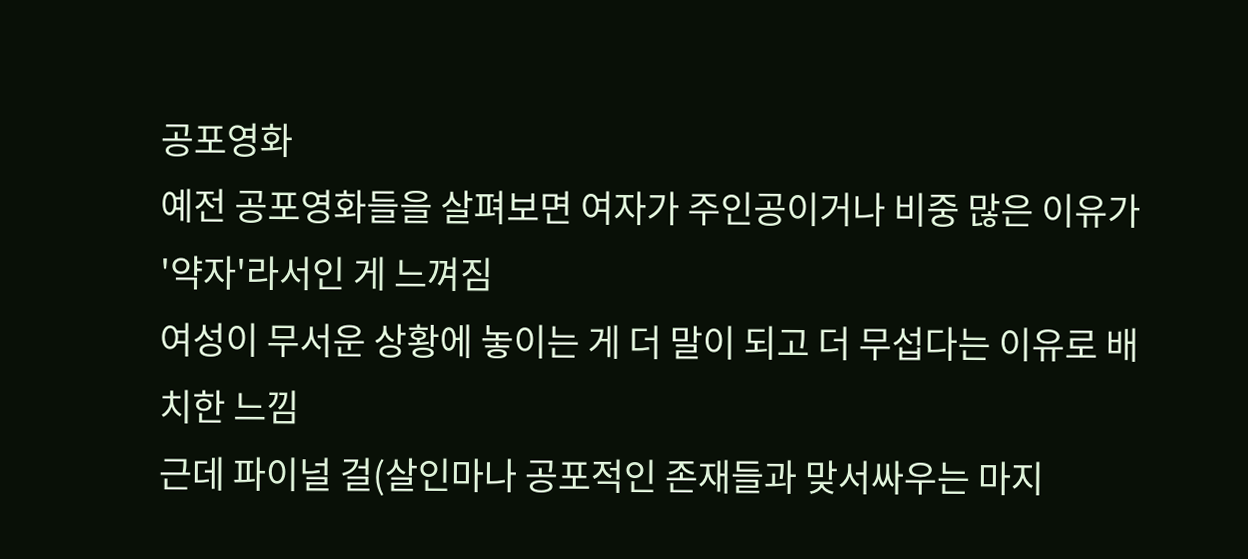공포영화
예전 공포영화들을 살펴보면 여자가 주인공이거나 비중 많은 이유가 '약자'라서인 게 느껴짐
여성이 무서운 상황에 놓이는 게 더 말이 되고 더 무섭다는 이유로 배치한 느낌
근데 파이널 걸(살인마나 공포적인 존재들과 맞서싸우는 마지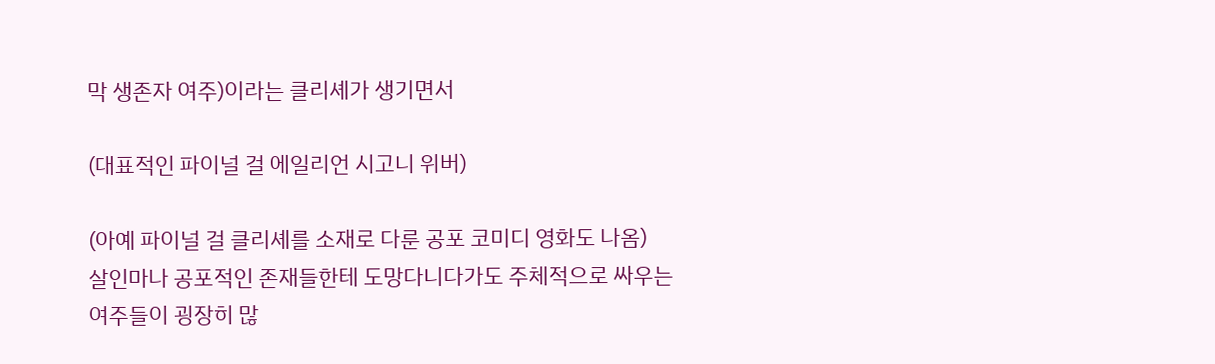막 생존자 여주)이라는 클리셰가 생기면서

(대표적인 파이널 걸 에일리언 시고니 위버)

(아예 파이널 걸 클리셰를 소재로 다룬 공포 코미디 영화도 나옴)
살인마나 공포적인 존재들한테 도망다니다가도 주체적으로 싸우는 여주들이 굉장히 많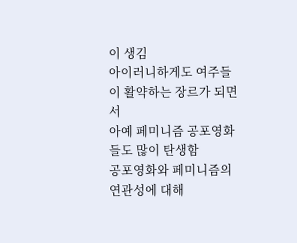이 생김
아이러니하게도 여주들이 활약하는 장르가 되면서
아예 페미니즘 공포영화들도 많이 탄생함
공포영화와 페미니즘의 연관성에 대해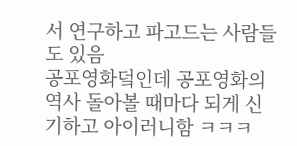서 연구하고 파고드는 사람들도 있음
공포영화덬인데 공포영화의 역사 돌아볼 때마다 되게 신기하고 아이러니함 ㅋㅋㅋ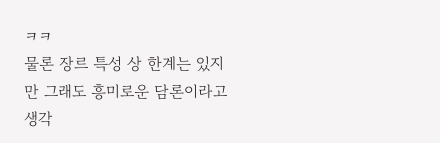ㅋㅋ
물론 장르 특성 상 한계는 있지만 그래도 흥미로운 담론이라고 생각